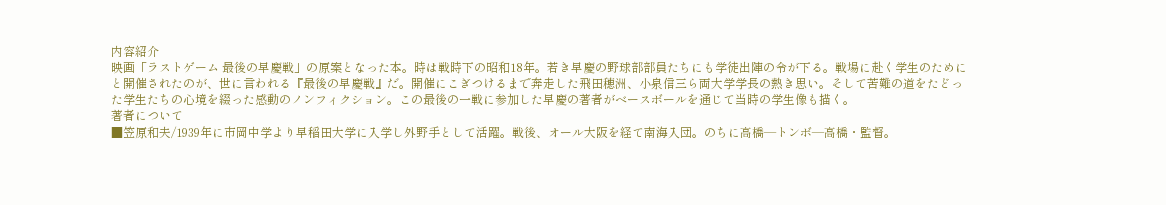内容紹介
映画「ラストゲーム 最後の早慶戦」の原案となった本。時は戦時下の昭和18年。若き早慶の野球部部員たちにも学徒出陣の令が下る。戦場に赴く学生のためにと開催されたのが、世に言われる『最後の早慶戦』だ。開催にこぎつけるまで奔走した飛田穂洲、小泉信三ら両大学学長の熱き思い。そして苦難の道をたどった学生たちの心境を綴った感動のノンフィクション。この最後の一戦に参加した早慶の著者がベースボールを通じて当時の学生像も描く。
著者について
■笠原和夫/1939年に市岡中学より早稲田大学に入学し外野手として活躍。戦後、オール大阪を経て南海入団。のちに高橋―トンボ―高橋・監督。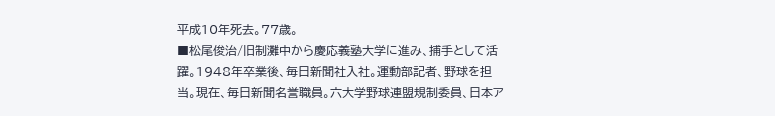平成10年死去。77歳。
■松尾俊治/旧制灘中から慶応義塾大学に進み、捕手として活躍。1948年卒業後、毎日新聞社入社。運動部記者、野球を担当。現在、毎日新聞名誉職員。六大学野球連盟規制委員、日本ア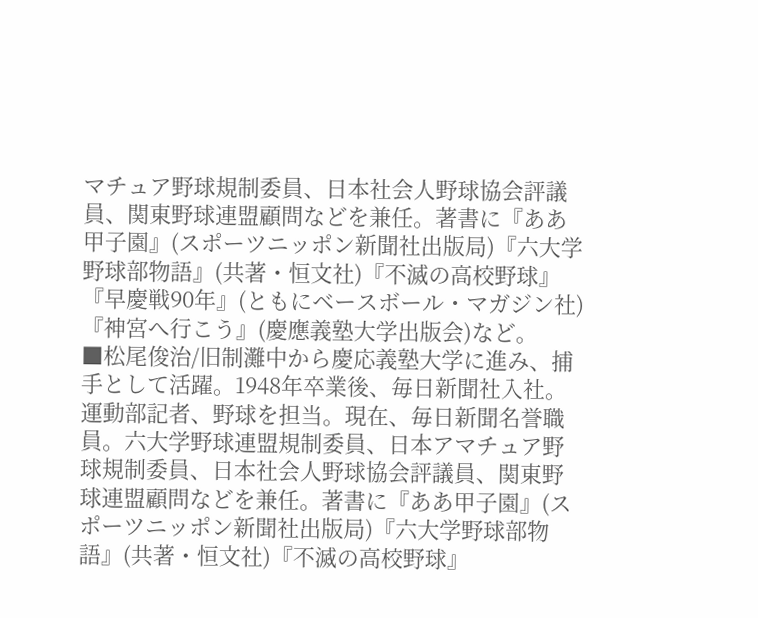マチュア野球規制委員、日本社会人野球協会評議員、関東野球連盟顧問などを兼任。著書に『ああ甲子園』(スポーツニッポン新聞社出版局)『六大学野球部物語』(共著・恒文社)『不滅の高校野球』『早慶戦90年』(ともにベースボール・マガジン社)『神宮へ行こう』(慶應義塾大学出版会)など。
■松尾俊治/旧制灘中から慶応義塾大学に進み、捕手として活躍。1948年卒業後、毎日新聞社入社。運動部記者、野球を担当。現在、毎日新聞名誉職員。六大学野球連盟規制委員、日本アマチュア野球規制委員、日本社会人野球協会評議員、関東野球連盟顧問などを兼任。著書に『ああ甲子園』(スポーツニッポン新聞社出版局)『六大学野球部物語』(共著・恒文社)『不滅の高校野球』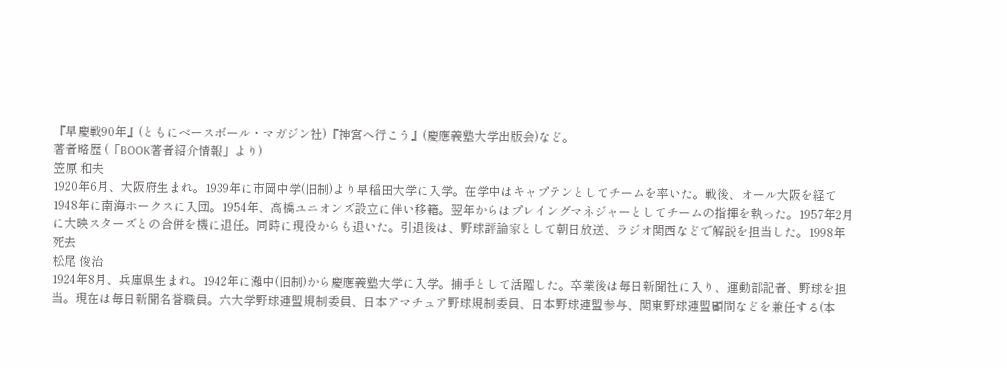『早慶戦90年』(ともにベースボール・マガジン社)『神宮へ行こう』(慶應義塾大学出版会)など。
著者略歴 (「BOOK著者紹介情報」より)
笠原 和夫
1920年6月、大阪府生まれ。1939年に市岡中学(旧制)より早稲田大学に入学。在学中はキャプテンとしてチームを率いた。戦後、オール大阪を経て1948年に南海ホークスに入団。1954年、高橋ユニオンズ設立に伴い移籍。翌年からはプレイングマネジャーとしてチームの指揮を執った。1957年2月に大映スターズとの合併を機に退任。同時に現役からも退いた。引退後は、野球評論家として朝日放送、ラジオ関西などで解説を担当した。1998年死去
松尾 俊治
1924年8月、兵庫県生まれ。1942年に灘中(旧制)から慶應義塾大学に入学。捕手として活躍した。卒業後は毎日新聞社に入り、運動部記者、野球を担当。現在は毎日新聞名誉職員。六大学野球連盟規制委員、日本アマチュア野球規制委員、日本野球連盟参与、関東野球連盟顧問などを兼任する(本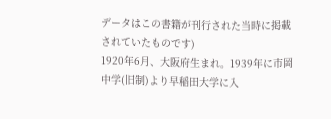データはこの書籍が刊行された当時に掲載されていたものです)
1920年6月、大阪府生まれ。1939年に市岡中学(旧制)より早稲田大学に入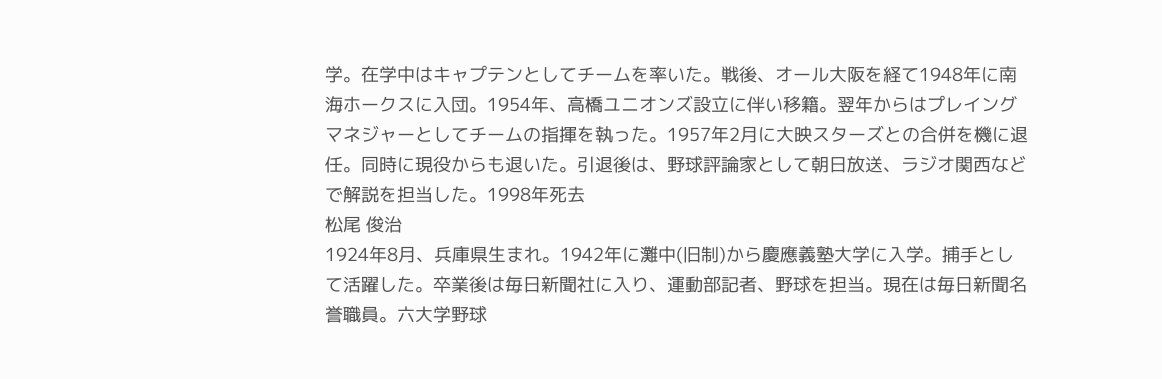学。在学中はキャプテンとしてチームを率いた。戦後、オール大阪を経て1948年に南海ホークスに入団。1954年、高橋ユニオンズ設立に伴い移籍。翌年からはプレイングマネジャーとしてチームの指揮を執った。1957年2月に大映スターズとの合併を機に退任。同時に現役からも退いた。引退後は、野球評論家として朝日放送、ラジオ関西などで解説を担当した。1998年死去
松尾 俊治
1924年8月、兵庫県生まれ。1942年に灘中(旧制)から慶應義塾大学に入学。捕手として活躍した。卒業後は毎日新聞社に入り、運動部記者、野球を担当。現在は毎日新聞名誉職員。六大学野球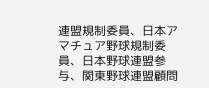連盟規制委員、日本アマチュア野球規制委員、日本野球連盟参与、関東野球連盟顧問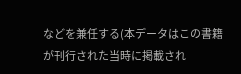などを兼任する(本データはこの書籍が刊行された当時に掲載され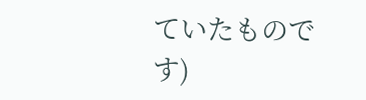ていたものです)